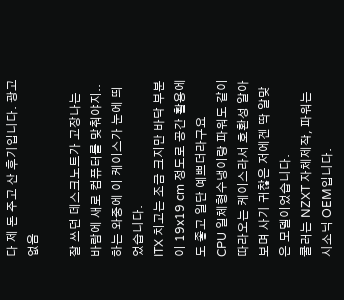다 제 돈 주고 산 후기입니다. 광고 없음

잘 쓰던 데스크노트가 고장나는 바람에 새로 컴퓨터를 맞춰야지.. 하는 와중에 이 케이스가 눈에 띄었습니다.
ITX 치고는 조금 크지만 바닥 부분이 19x19 cm 정도로 공간 활용에도 좋고 일단 예쁘더라구요
CPU 일체형수냉이랑 파워도 같이 따라오는 케이스라서 호환성 알아보며 사기 귀찮은 저에겐 딱 알맞은 모델이었습니다.
쿨러는 NZXT 자체제작, 파워는 시소닉 OEM입니다.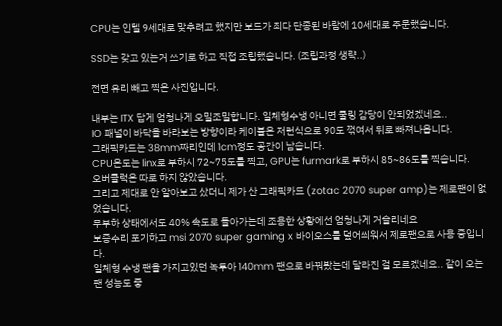CPU는 인텔 9세대로 맞추려고 했지만 보드가 죄다 단종된 바람에 10세대로 주문했습니다.

SSD는 갖고 있는거 쓰기로 하고 직접 조립했습니다. (조립과정 생략..)

전면 유리 빼고 찍은 사진입니다.

내부는 ITX 답게 엄청나게 오밀조밀합니다. 일체형수냉 아니면 쿨링 감당이 안되었겠네요..
IO 패널이 바닥을 바라보는 방향이라 케이블은 저런식으로 90도 꺾여서 뒤로 빠져나옵니다.
그래픽카드는 38mm짜리인데 1cm정도 공간이 남습니다.
CPU온도는 linx로 부하시 72~75도를 찍고, GPU는 furmark로 부하시 85~86도를 찍습니다.
오버클럭은 따로 하지 않았습니다.
그리고 제대로 안 알아보고 샀더니 제가 산 그래픽카드 (zotac 2070 super amp)는 제로팬이 없었습니다.
무부하 상태에서도 40% 속도로 돌아가는데 조용한 상황에선 엄청나게 거슬리네요
보증수리 포기하고 msi 2070 super gaming x 바이오스를 덮어씌워서 제로팬으로 사용 중입니다.
일체형 수냉 팬을 가지고있던 녹투아 140mm 팬으로 바꿔봤는데 달라진 걸 모르겠네요.. 같이 오는 팬 성능도 좋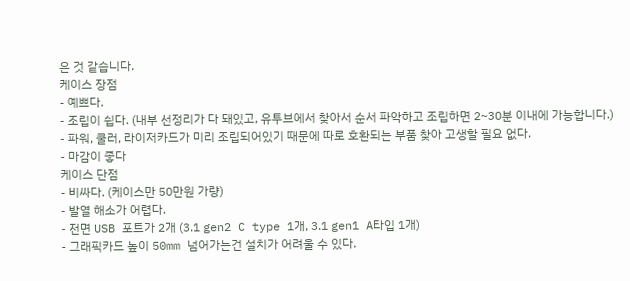은 것 같습니다.
케이스 장점
- 예쁘다.
- 조립이 쉽다. (내부 선정리가 다 돼있고, 유투브에서 찾아서 순서 파악하고 조립하면 2~30분 이내에 가능합니다.)
- 파워, 쿨러, 라이저카드가 미리 조립되어있기 때문에 따로 호환되는 부품 찾아 고생할 필요 없다.
- 마감이 좋다
케이스 단점
- 비싸다. (케이스만 50만원 가량)
- 발열 해소가 어렵다.
- 전면 USB 포트가 2개 (3.1 gen2 C type 1개, 3.1 gen1 A타입 1개)
- 그래픽카드 높이 50mm 넘어가는건 설치가 어려울 수 있다.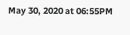May 30, 2020 at 06:55PM